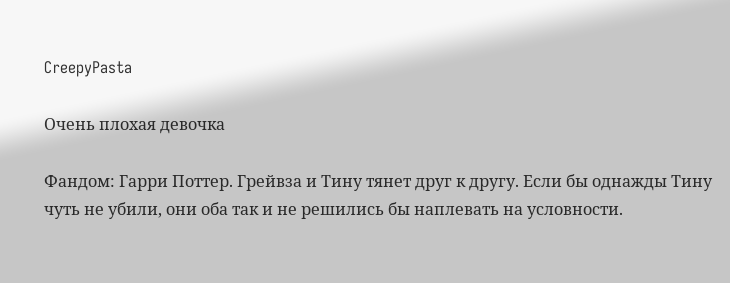CreepyPasta

Очень плохая девочка

Фандом: Гарри Поттер. Грейвза и Тину тянет друг к другу. Если бы однажды Тину чуть не убили, они оба так и не решились бы наплевать на условности.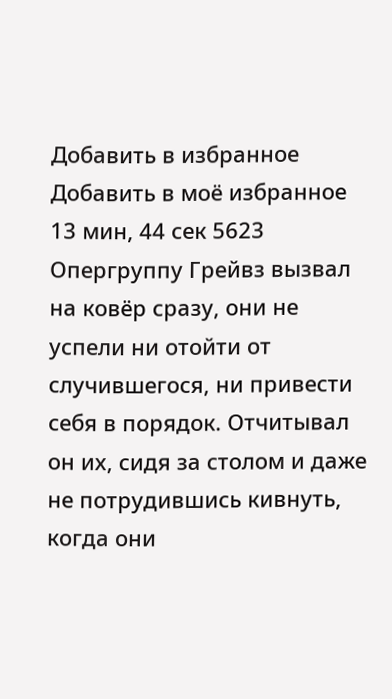Добавить в избранное Добавить в моё избранное
13 мин, 44 сек 5623
Опергруппу Грейвз вызвал на ковёр сразу, они не успели ни отойти от случившегося, ни привести себя в порядок. Отчитывал он их, сидя за столом и даже не потрудившись кивнуть, когда они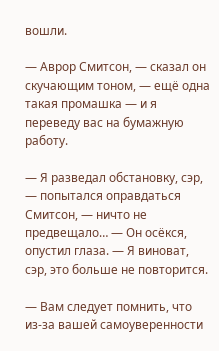вошли.

— Аврор Смитсон, — сказал он скучающим тоном, — ещё одна такая промашка — и я переведу вас на бумажную работу.

— Я разведал обстановку, сэр, — попытался оправдаться Смитсон, — ничто не предвещало… — Он осёкся, опустил глаза. — Я виноват, сэр, это больше не повторится.

— Вам следует помнить, что из-за вашей самоуверенности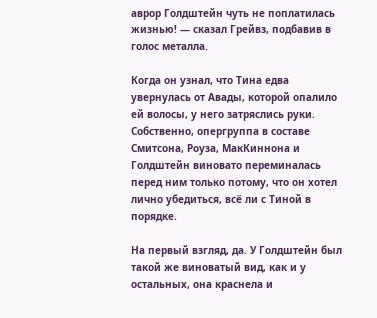аврор Голдштейн чуть не поплатилась жизнью! — сказал Грейвз, подбавив в голос металла.

Когда он узнал, что Тина едва увернулась от Авады, которой опалило ей волосы, у него затряслись руки. Собственно, опергруппа в составе Смитсона, Роуза, МакКиннона и Голдштейн виновато переминалась перед ним только потому, что он хотел лично убедиться, всё ли с Тиной в порядке.

На первый взгляд, да. У Голдштейн был такой же виноватый вид, как и у остальных, она краснела и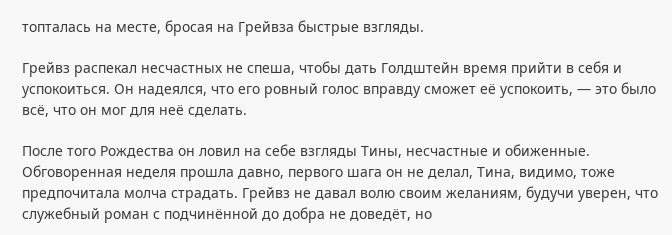топталась на месте, бросая на Грейвза быстрые взгляды.

Грейвз распекал несчастных не спеша, чтобы дать Голдштейн время прийти в себя и успокоиться. Он надеялся, что его ровный голос вправду сможет её успокоить, — это было всё, что он мог для неё сделать.

После того Рождества он ловил на себе взгляды Тины, несчастные и обиженные. Обговоренная неделя прошла давно, первого шага он не делал, Тина, видимо, тоже предпочитала молча страдать. Грейвз не давал волю своим желаниям, будучи уверен, что служебный роман с подчинённой до добра не доведёт, но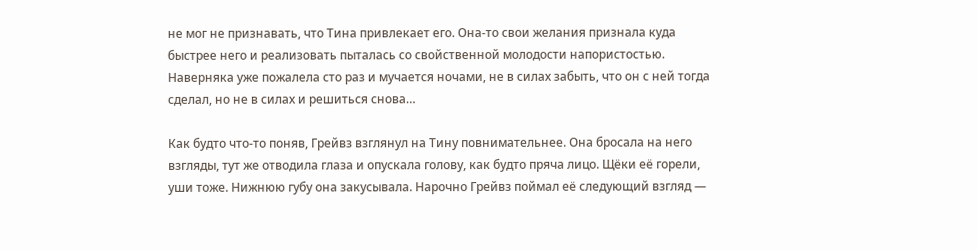не мог не признавать, что Тина привлекает его. Она-то свои желания признала куда быстрее него и реализовать пыталась со свойственной молодости напористостью. Наверняка уже пожалела сто раз и мучается ночами, не в силах забыть, что он с ней тогда сделал, но не в силах и решиться снова…

Как будто что-то поняв, Грейвз взглянул на Тину повнимательнее. Она бросала на него взгляды, тут же отводила глаза и опускала голову, как будто пряча лицо. Щёки её горели, уши тоже. Нижнюю губу она закусывала. Нарочно Грейвз поймал её следующий взгляд —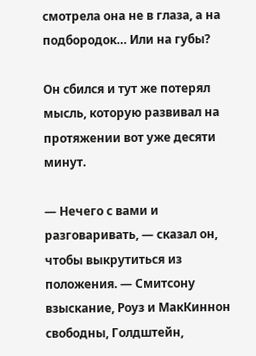смотрела она не в глаза, а на подбородок… Или на губы?

Он сбился и тут же потерял мысль, которую развивал на протяжении вот уже десяти минут.

— Нечего с вами и разговаривать, — сказал он, чтобы выкрутиться из положения. — Смитсону взыскание, Роуз и МакКиннон свободны, Голдштейн,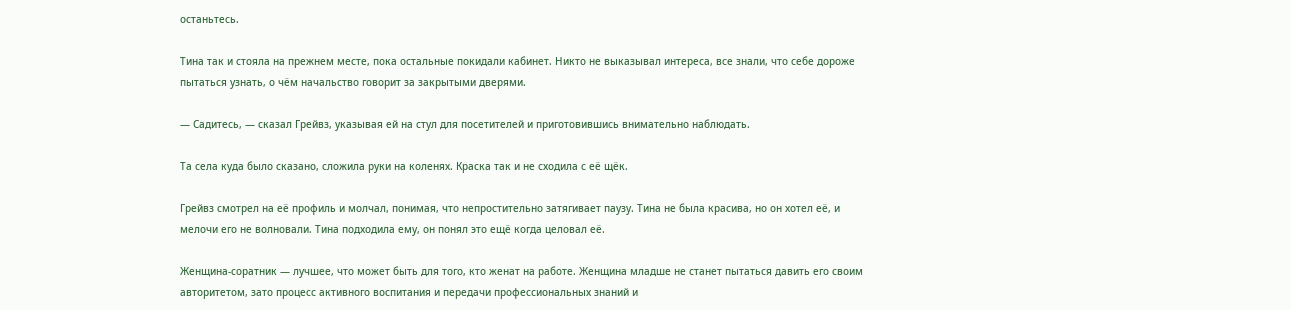останьтесь.

Тина так и стояла на прежнем месте, пока остальные покидали кабинет. Никто не выказывал интереса, все знали, что себе дороже пытаться узнать, о чём начальство говорит за закрытыми дверями.

— Садитесь, — сказал Грейвз, указывая ей на стул для посетителей и приготовившись внимательно наблюдать.

Та села куда было сказано, сложила руки на коленях. Краска так и не сходила с её щёк.

Грейвз смотрел на её профиль и молчал, понимая, что непростительно затягивает паузу. Тина не была красива, но он хотел её, и мелочи его не волновали. Тина подходила ему, он понял это ещё когда целовал её.

Женщина-соратник — лучшее, что может быть для того, кто женат на работе. Женщина младше не станет пытаться давить его своим авторитетом, зато процесс активного воспитания и передачи профессиональных знаний и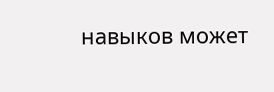навыков может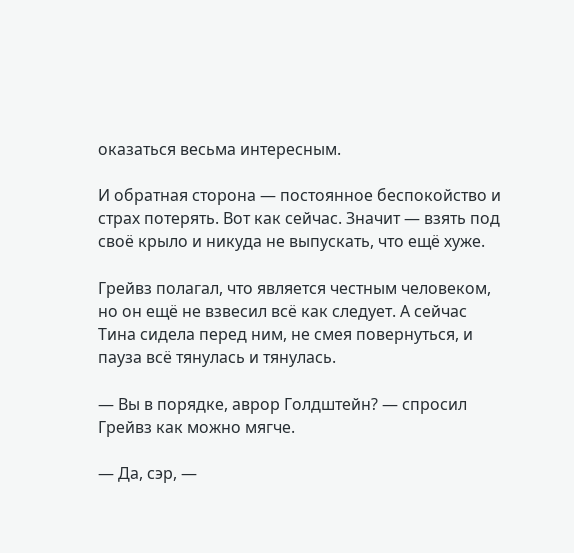оказаться весьма интересным.

И обратная сторона — постоянное беспокойство и страх потерять. Вот как сейчас. Значит — взять под своё крыло и никуда не выпускать, что ещё хуже.

Грейвз полагал, что является честным человеком, но он ещё не взвесил всё как следует. А сейчас Тина сидела перед ним, не смея повернуться, и пауза всё тянулась и тянулась.

— Вы в порядке, аврор Голдштейн? — спросил Грейвз как можно мягче.

— Да, сэр, —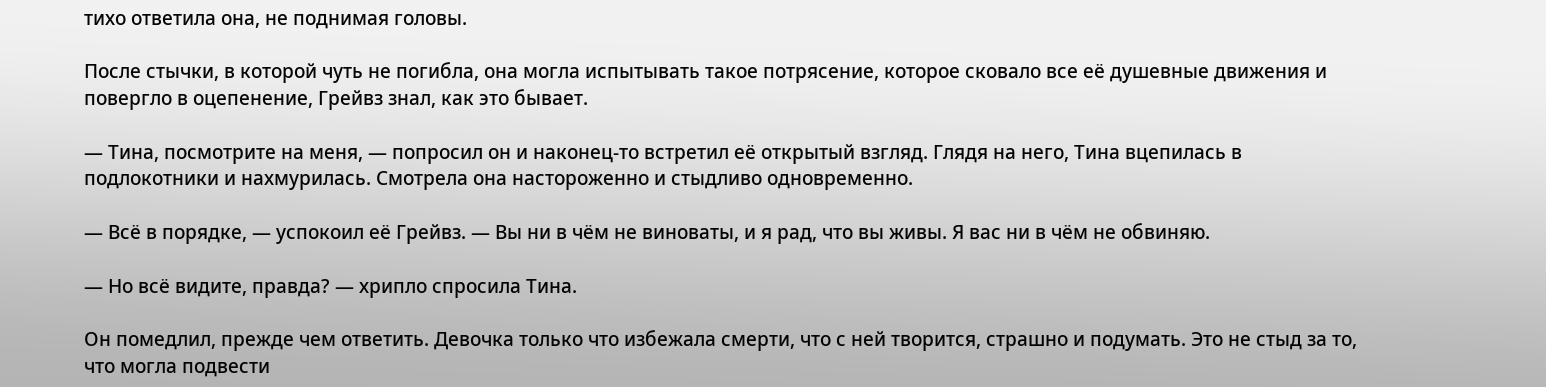тихо ответила она, не поднимая головы.

После стычки, в которой чуть не погибла, она могла испытывать такое потрясение, которое сковало все её душевные движения и повергло в оцепенение, Грейвз знал, как это бывает.

— Тина, посмотрите на меня, — попросил он и наконец-то встретил её открытый взгляд. Глядя на него, Тина вцепилась в подлокотники и нахмурилась. Смотрела она настороженно и стыдливо одновременно.

— Всё в порядке, — успокоил её Грейвз. — Вы ни в чём не виноваты, и я рад, что вы живы. Я вас ни в чём не обвиняю.

— Но всё видите, правда? — хрипло спросила Тина.

Он помедлил, прежде чем ответить. Девочка только что избежала смерти, что с ней творится, страшно и подумать. Это не стыд за то, что могла подвести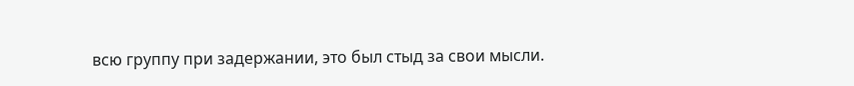всю группу при задержании, это был стыд за свои мысли.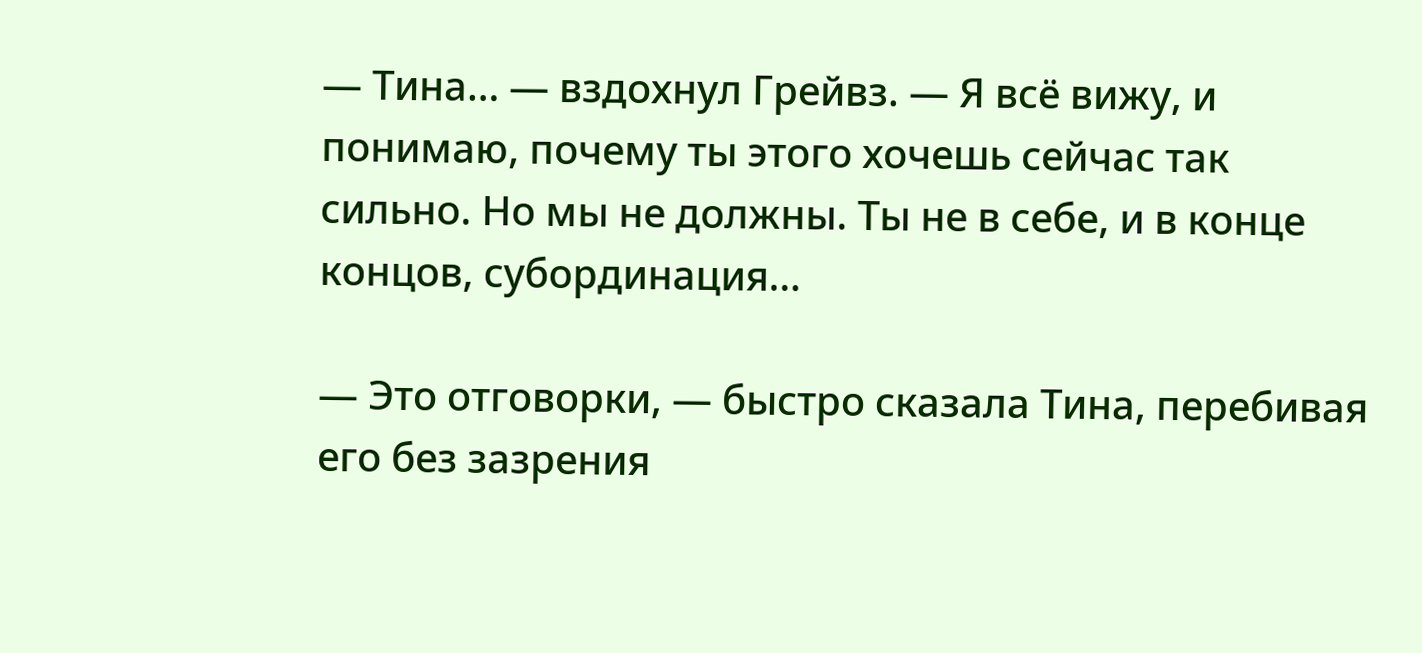— Тина… — вздохнул Грейвз. — Я всё вижу, и понимаю, почему ты этого хочешь сейчас так сильно. Но мы не должны. Ты не в себе, и в конце концов, субординация…

— Это отговорки, — быстро сказала Тина, перебивая его без зазрения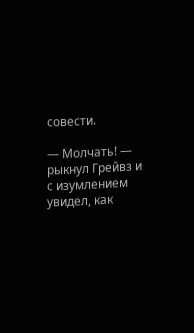совести.

— Молчать! — рыкнул Грейвз и с изумлением увидел, как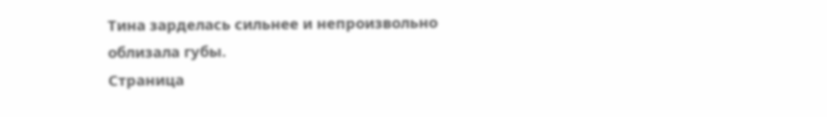Тина зарделась сильнее и непроизвольно облизала губы.
Страница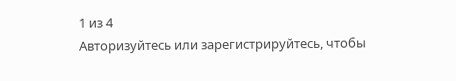1 из 4
Авторизуйтесь или зарегистрируйтесь, чтобы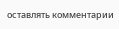оставлять комментарии